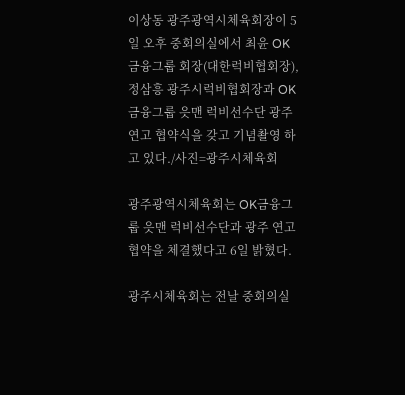이상동 광주광역시체육회장이 5일 오후 중회의실에서 최윤 OK금융그룹 회장(대한럭비협회장), 정삼흥 광주시럭비협회장과 OK금융그룹 읏맨 럭비선수단 광주 연고 협약식을 갖고 기념촬영 하고 있다./사진=광주시체육회

광주광역시체육회는 OK금융그룹 읏맨 럭비선수단과 광주 연고 협약을 체결했다고 6일 밝혔다.

광주시체육회는 전날 중회의실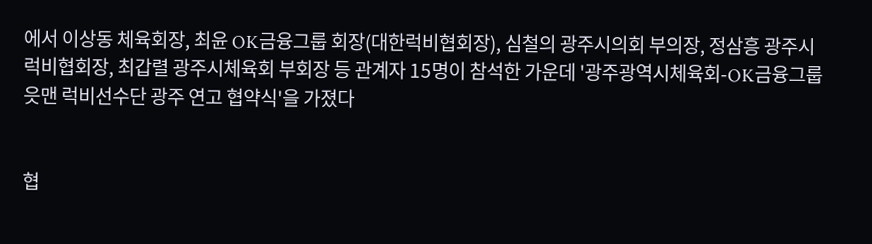에서 이상동 체육회장, 최윤 OK금융그룹 회장(대한럭비협회장), 심철의 광주시의회 부의장, 정삼흥 광주시럭비협회장, 최갑렬 광주시체육회 부회장 등 관계자 15명이 참석한 가운데 '광주광역시체육회-OK금융그룹 읏맨 럭비선수단 광주 연고 협약식'을 가졌다


협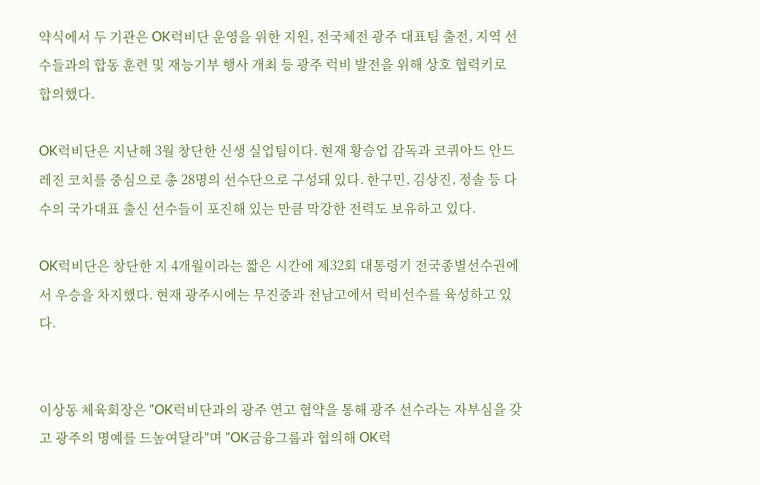약식에서 두 기관은 OK럭비단 운영을 위한 지원, 전국체전 광주 대표팀 출전, 지역 선수들과의 합동 훈련 및 재능기부 행사 개최 등 광주 럭비 발전을 위해 상호 협력키로 합의했다.

OK럭비단은 지난해 3월 창단한 신생 실업팀이다. 현재 황승업 감독과 코퀴아드 안드레진 코치를 중심으로 총 28명의 선수단으로 구성돼 있다. 한구민, 김상진, 정솔 등 다수의 국가대표 출신 선수들이 포진해 있는 만큼 막강한 전력도 보유하고 있다.

OK럭비단은 창단한 지 4개월이라는 짧은 시간에 제32회 대통령기 전국종별선수권에서 우승을 차지했다. 현재 광주시에는 무진중과 전남고에서 럭비선수를 육성하고 있다.


이상동 체육회장은 "OK럭비단과의 광주 연고 협약을 통해 광주 선수라는 자부심을 갖고 광주의 명예를 드높여달라"며 "OK금융그룹과 협의해 OK럭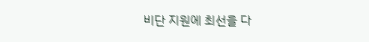비단 지원에 최선을 다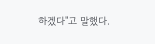하겠다"고 말했다.